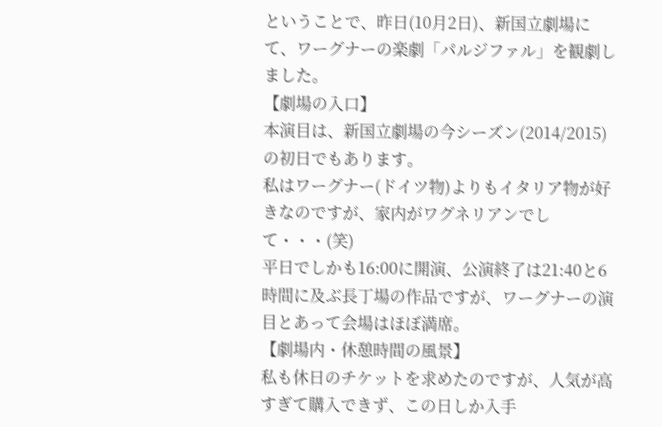ということで、昨日(10月2日)、新国立劇場にて、ワーグナーの楽劇「パルジファル」を観劇しました。
【劇場の入口】
本演目は、新国立劇場の今シーズン(2014/2015)の初日でもあります。
私はワーグナー(ドイツ物)よりもイタリア物が好きなのですが、家内がワグネリアンでして・・・(笑)
平日でしかも16:00に開演、公演終了は21:40と6時間に及ぶ長丁場の作品ですが、ワーグナーの演目とあって会場はほぼ満席。
【劇場内・休憩時間の風景】
私も休日のチケットを求めたのですが、人気が高すぎて購入できず、この日しか入手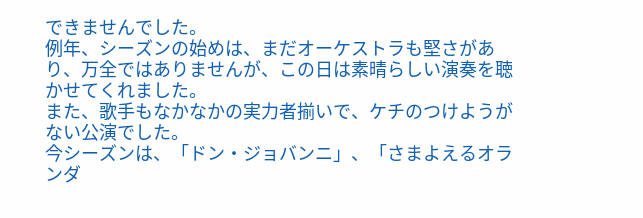できませんでした。
例年、シーズンの始めは、まだオーケストラも堅さがあり、万全ではありませんが、この日は素晴らしい演奏を聴かせてくれました。
また、歌手もなかなかの実力者揃いで、ケチのつけようがない公演でした。
今シーズンは、「ドン・ジョバンニ」、「さまよえるオランダ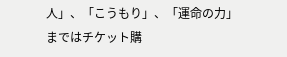人」、「こうもり」、「運命の力」まではチケット購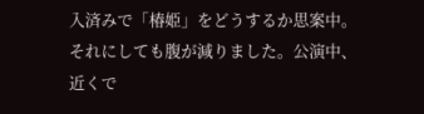入済みで「椿姫」をどうするか思案中。
それにしても腹が減りました。公演中、近くで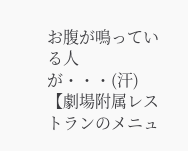お腹が鳴っている人が・・・(汗)
【劇場附属レストランのメニュ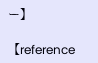ー】

【reference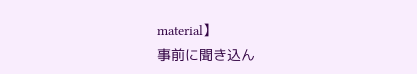material】
事前に聞き込ん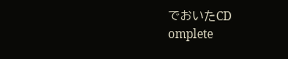でおいたCD
omplete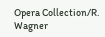Opera Collection/R. Wagner